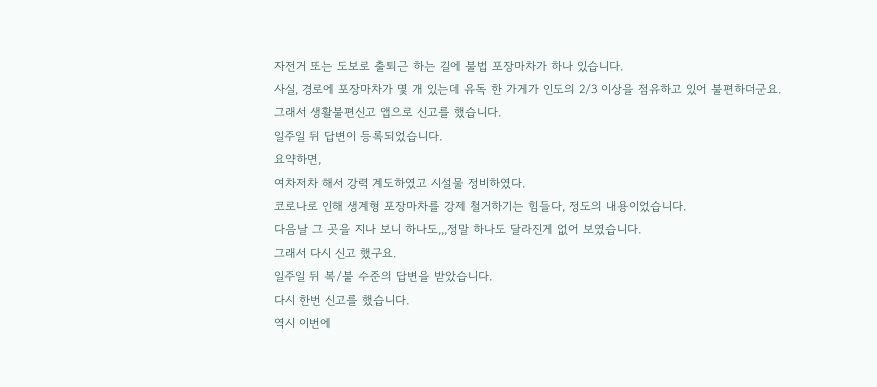자전거 또는 도보로 출퇴근 하는 길에 불법 포장마차가 하나 있습니다.
사실, 경로에 포장마차가 몇 개 있는데 유독 한 가게가 인도의 2/3 이상을 점유하고 있어 불편하더군요.
그래서 생활불편신고 앱으로 신고를 했습니다.
일주일 뒤 답변이 등록되었습니다.
요약하면,
여차저차 해서 강력 계도하였고 시설물 정비하였다.
코로나로 인해 생계형 포장마차를 강제 철거하기는 힘들다, 정도의 내용이었습니다.
다음날 그 곳을 지나 보니 하나도,,,정말 하나도 달라진게 없어 보였습니다.
그래서 다시 신고 했구요.
일주일 뒤 복/붙 수준의 답변을 받았습니다.
다시 한번 신고를 했습니다.
역시 이번에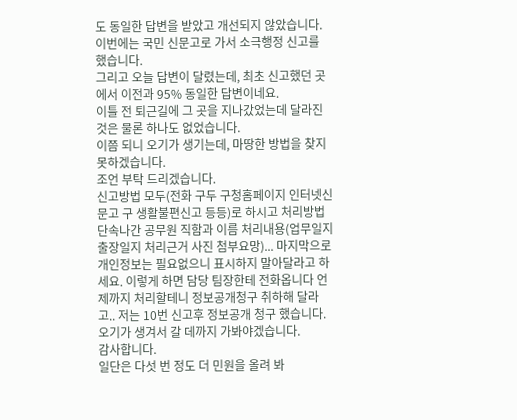도 동일한 답변을 받았고 개선되지 않았습니다.
이번에는 국민 신문고로 가서 소극행정 신고를 했습니다.
그리고 오늘 답변이 달렸는데, 최초 신고했던 곳에서 이전과 95% 동일한 답변이네요.
이틀 전 퇴근길에 그 곳을 지나갔었는데 달라진 것은 물론 하나도 없었습니다.
이쯤 되니 오기가 생기는데, 마땅한 방법을 찾지 못하겠습니다.
조언 부탁 드리겠습니다.
신고방법 모두(전화 구두 구청홈페이지 인터넷신문고 구 생활불편신고 등등)로 하시고 처리방법 단속나간 공무원 직함과 이름 처리내용(업무일지 출장일지 처리근거 사진 첨부요망)... 마지막으로 개인정보는 필요없으니 표시하지 말아달라고 하세요. 이렇게 하면 담당 팀장한테 전화옵니다 언제까지 처리할테니 정보공개청구 취하해 달라고.. 저는 10번 신고후 정보공개 청구 했습니다.
오기가 생겨서 갈 데까지 가봐야겠습니다.
감사합니다.
일단은 다섯 번 정도 더 민원을 올려 봐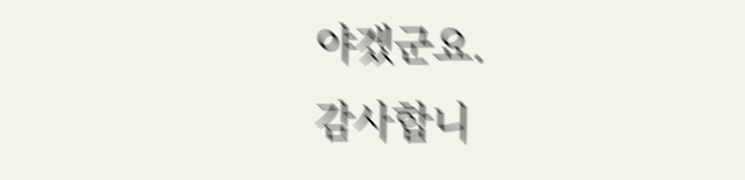야겠군요.
감사합니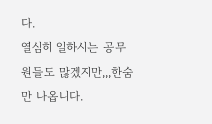다.
열심히 일하시는 공무원들도 많겠지만,,,한숨만 나옵니다.